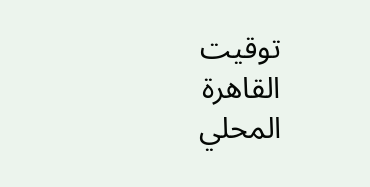توقيت القاهرة المحلي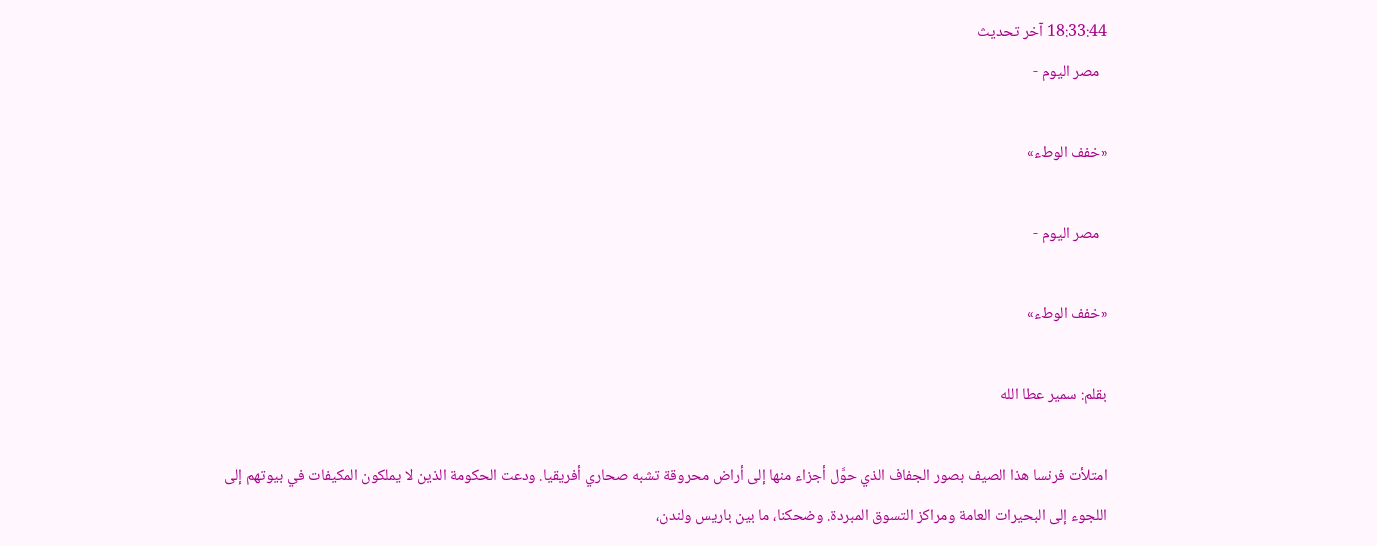18:33:44 آخر تحديث
  مصر اليوم -

«خفف الوطء»

  مصر اليوم -

«خفف الوطء»

بقلم: سمير عطا الله

امتلأت فرنسا هذا الصيف بصور الجفاف الذي حوَّل أجزاء منها إلى أراض محروقة تشبه صحاري أفريقيا. ودعت الحكومة الذين لا يملكون المكيفات في بيوتهم إلى اللجوء إلى البحيرات العامة ومراكز التسوق المبردة. وضحكنا، ما بين باريس ولندن،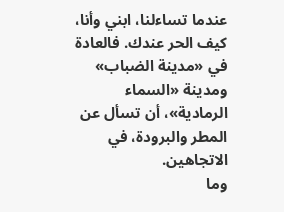عندما تساءلنا، ابني وأنا، كيف الحر عندك. فالعادة في «مدينة الضباب» ومدينة «السماء الرمادية»، أن تسأل عن المطر والبرودة، في الاتجاهين.
وما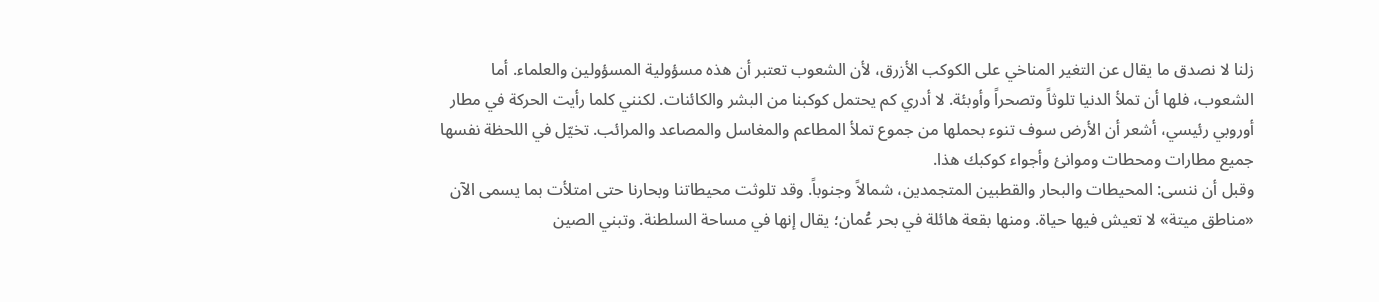زلنا لا نصدق ما يقال عن التغير المناخي على الكوكب الأزرق، لأن الشعوب تعتبر أن هذه مسؤولية المسؤولين والعلماء. أما الشعوب، فلها أن تملأ الدنيا تلوثاً وتصحراً وأوبئة. لا أدري كم يحتمل كوكبنا من البشر والكائنات. لكنني كلما رأيت الحركة في مطار أوروبي رئيسي، أشعر أن الأرض سوف تنوء بحملها من جموع تملأ المطاعم والمغاسل والمصاعد والمرائب. تخيّل في اللحظة نفسها جميع مطارات ومحطات وموانئ وأجواء كوكبك هذا.
وقبل أن ننسى: المحيطات والبحار والقطبين المتجمدين، شمالاً وجنوباً. وقد تلوثت محيطاتنا وبحارنا حتى امتلأت بما يسمى الآن «مناطق ميتة» لا تعيش فيها حياة. ومنها بقعة هائلة في بحر عُمان؛ يقال إنها في مساحة السلطنة. وتبني الصين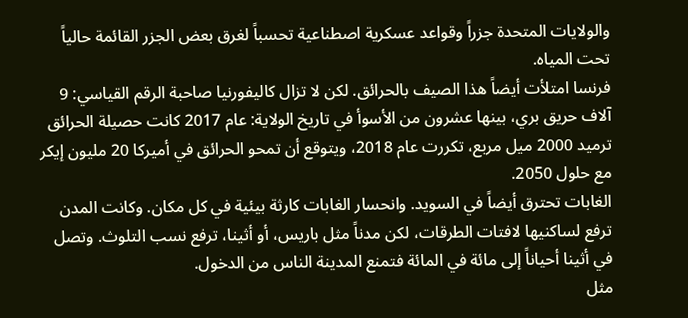والولايات المتحدة جزراً وقواعد عسكرية اصطناعية تحسباً لغرق بعض الجزر القائمة حالياً تحت المياه.
فرنسا امتلأت أيضاً هذا الصيف بالحرائق. لكن لا تزال كاليفورنيا صاحبة الرقم القياسي: 9 آلاف حريق بري، بينها عشرون من الأسوأ في تاريخ الولاية: عام 2017 كانت حصيلة الحرائق ترميد 2000 ميل مربع، تكررت عام 2018، ويتوقع أن تمحو الحرائق في أميركا 20 مليون إيكر مع حلول 2050.
الغابات تحترق أيضاً في السويد. وانحسار الغابات كارثة بيئية في كل مكان. وكانت المدن ترفع لساكنيها لافتات الطرقات، لكن مدناً مثل باريس، أو أثينا، ترفع نسب التلوث. وتصل في أثينا أحياناً إلى مائة في المائة فتمنع المدينة الناس من الدخول.
مثل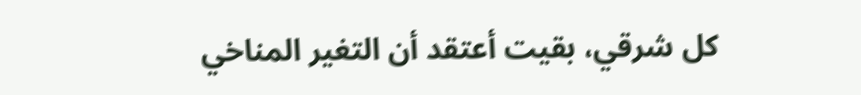كل شرقي، بقيت أعتقد أن التغير المناخي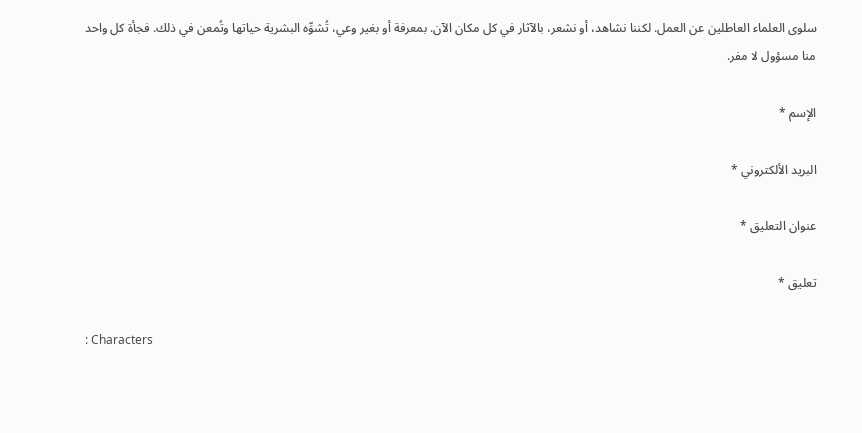سلوى العلماء العاطلين عن العمل. لكننا نشاهد، أو نشعر، بالآثار في كل مكان الآن. بمعرفة أو بغير وعي، تُشوِّه البشرية حياتها وتُمعن في ذلك. فجأة كل واحد منا مسؤول لا مفر.

الإسم *

البريد الألكتروني *

عنوان التعليق *

تعليق *

: Characters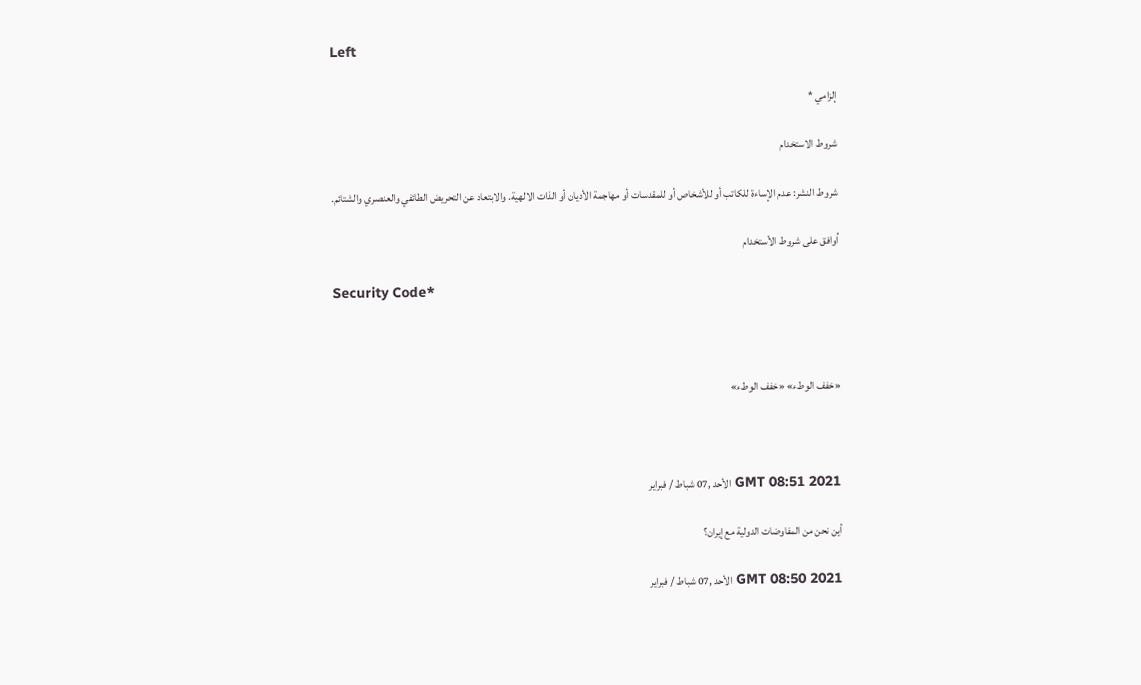Left

إلزامي *

شروط الاستخدام

شروط النشر: عدم الإساءة للكاتب أو للأشخاص أو للمقدسات أو مهاجمة الأديان أو الذات الالهية. والابتعاد عن التحريض الطائفي والعنصري والشتائم.

اُوافق على شروط الأستخدام

Security Code*



«خفف الوطء» «خفف الوطء»



GMT 08:51 2021 الأحد ,07 شباط / فبراير

أين نحن من المفاوضات الدولية مع إيران؟

GMT 08:50 2021 الأحد ,07 شباط / فبراير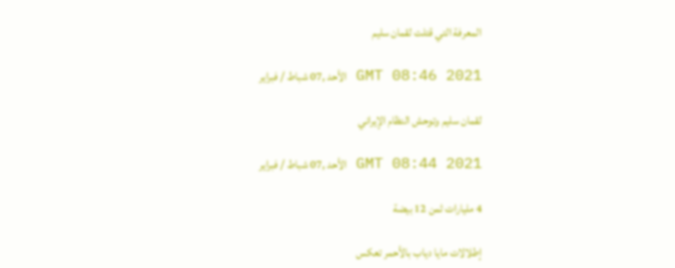المعرفة التي قتلت لقمان سليم

GMT 08:46 2021 الأحد ,07 شباط / فبراير

لقمان سليم وتوحش النظام الإيراني

GMT 08:44 2021 الأحد ,07 شباط / فبراير

4 مليارات ثمن 12 بيضة

إطلالات مايا دياب بالأحمر تعكس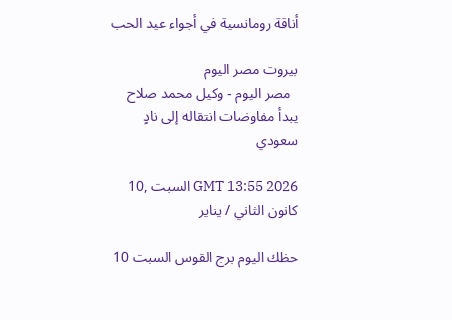أناقة رومانسية في أجواء عيد الحب

بيروت مصر اليوم
  مصر اليوم - وكيل محمد صلاح يبدأ مفاوضات انتقاله إلى نادٍ سعودي

GMT 13:55 2026 السبت ,10 كانون الثاني / يناير

حظك اليوم برج القوس السبت 10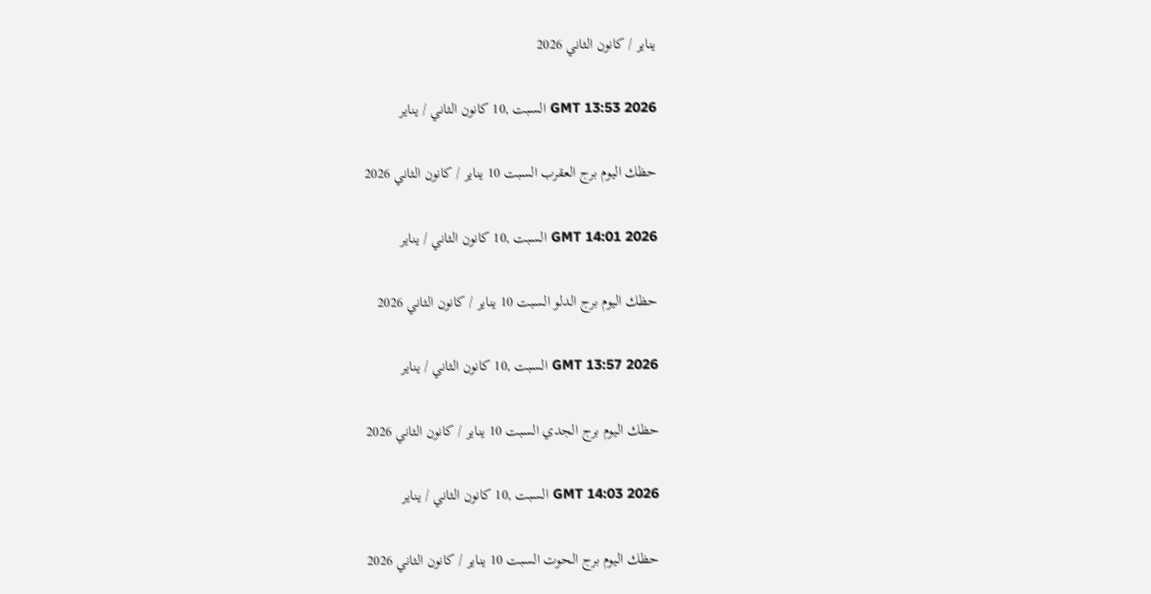يناير / كانون الثاني 2026

GMT 13:53 2026 السبت ,10 كانون الثاني / يناير

حظك اليوم برج العقرب السبت 10 يناير / كانون الثاني 2026

GMT 14:01 2026 السبت ,10 كانون الثاني / يناير

حظك اليوم برج الدلو السبت 10 يناير / كانون الثاني 2026

GMT 13:57 2026 السبت ,10 كانون الثاني / يناير

حظك اليوم برج الجدي السبت 10 يناير / كانون الثاني 2026

GMT 14:03 2026 السبت ,10 كانون الثاني / يناير

حظك اليوم برج الحوت السبت 10 يناير / كانون الثاني 2026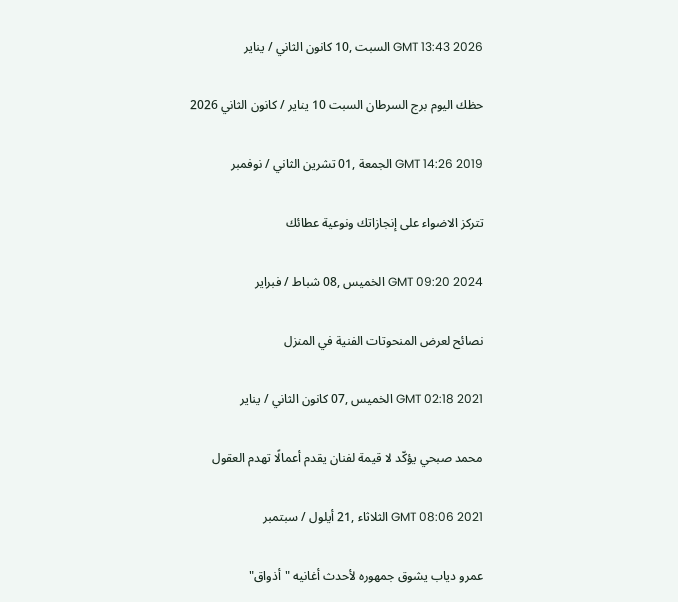GMT 13:43 2026 السبت ,10 كانون الثاني / يناير

حظك اليوم برج السرطان السبت 10 يناير / كانون الثاني 2026

GMT 14:26 2019 الجمعة ,01 تشرين الثاني / نوفمبر

تتركز الاضواء على إنجازاتك ونوعية عطائك

GMT 09:20 2024 الخميس ,08 شباط / فبراير

نصائح لعرض المنحوتات الفنية في المنزل

GMT 02:18 2021 الخميس ,07 كانون الثاني / يناير

محمد صبحي يؤكّد لا قيمة لفنان يقدم أعمالًا تهدم العقول

GMT 08:06 2021 الثلاثاء ,21 أيلول / سبتمبر

عمرو دياب يشوق جمهوره لأحدث أغانيه "أذواق"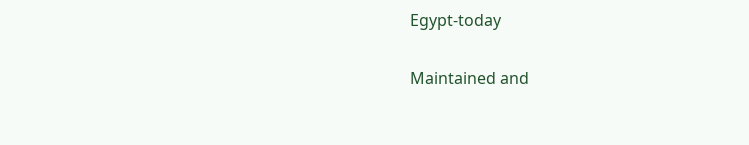Egypt-today

Maintained and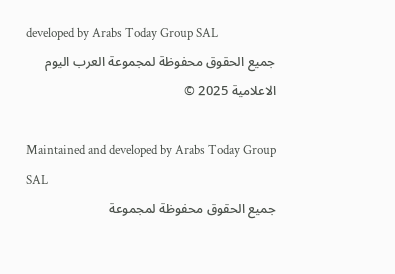developed by Arabs Today Group SAL
جميع الحقوق محفوظة لمجموعة العرب اليوم الاعلامية 2025 ©

Maintained and developed by Arabs Today Group SAL
جميع الحقوق محفوظة لمجموعة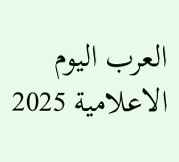العرب اليوم الاعلامية 2025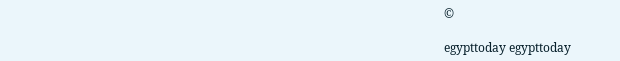©

egypttoday egypttoday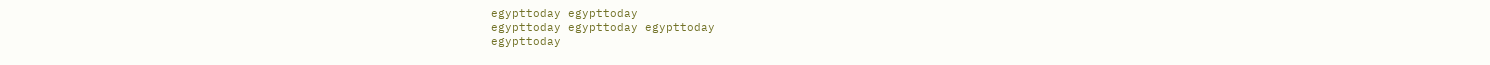egypttoday egypttoday
egypttoday egypttoday egypttoday
egypttoday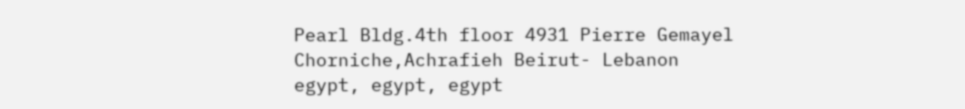Pearl Bldg.4th floor 4931 Pierre Gemayel Chorniche,Achrafieh Beirut- Lebanon
egypt, egypt, egypt